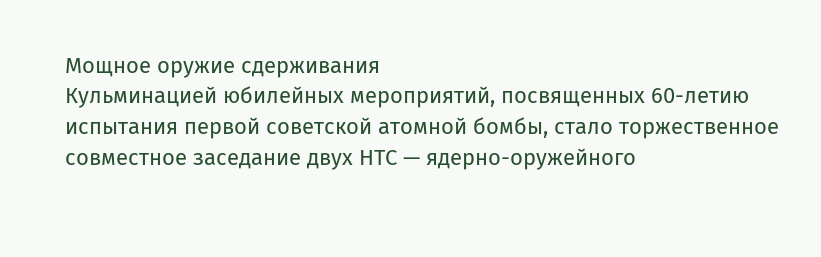Мощное оружие сдерживания
Кульминацией юбилейных мероприятий, посвященных 60-летию испытания первой советской атомной бомбы, стало торжественное совместное заседание двух НТС — ядерно-оружейного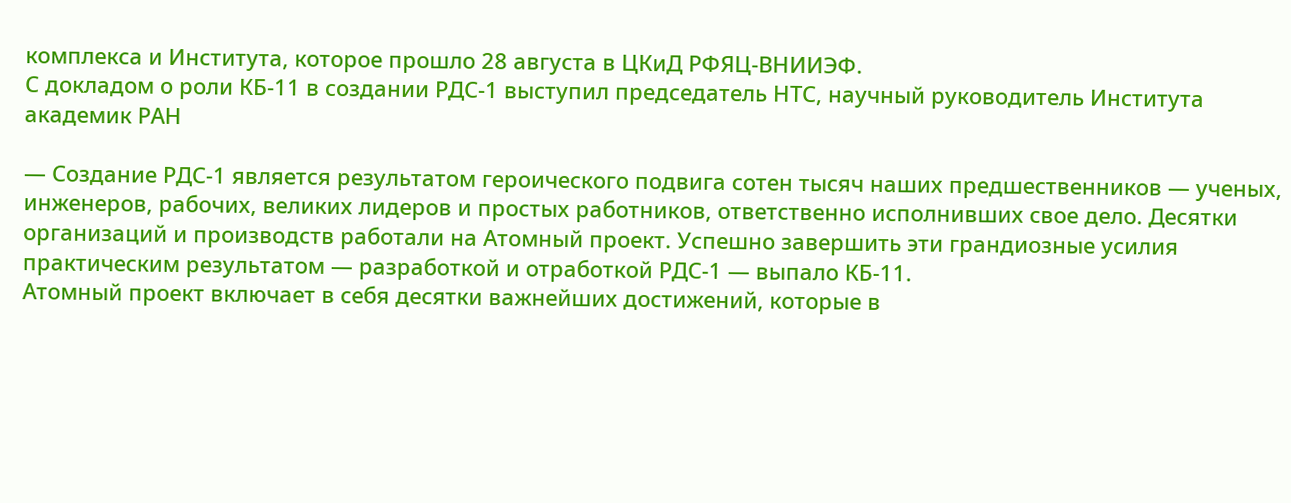комплекса и Института, которое прошло 28 августа в ЦКиД РФЯЦ-ВНИИЭФ.
С докладом о роли КБ-11 в создании РДС-1 выступил председатель НТС, научный руководитель Института академик РАН

— Создание РДС-1 является результатом героического подвига сотен тысяч наших предшественников — ученых, инженеров, рабочих, великих лидеров и простых работников, ответственно исполнивших свое дело. Десятки организаций и производств работали на Атомный проект. Успешно завершить эти грандиозные усилия практическим результатом — разработкой и отработкой РДС-1 — выпало КБ-11.
Атомный проект включает в себя десятки важнейших достижений, которые в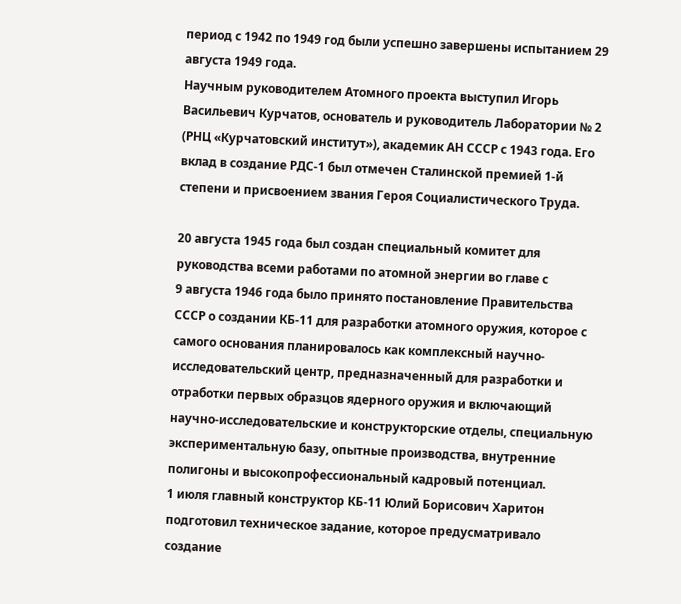период с 1942 по 1949 год были успешно завершены испытанием 29 августа 1949 года.
Научным руководителем Атомного проекта выступил Игорь Васильевич Курчатов, основатель и руководитель Лаборатории № 2 (РНЦ «Курчатовский институт»), академик АН СССР с 1943 года. Его вклад в создание РДС-1 был отмечен Сталинской премией 1-й степени и присвоением звания Героя Социалистического Труда.

20 августа 1945 года был создан специальный комитет для руководства всеми работами по атомной энергии во главе с
9 августа 1946 года было принято постановление Правительства СССР о создании КБ-11 для разработки атомного оружия, которое с самого основания планировалось как комплексный научно-исследовательский центр, предназначенный для разработки и отработки первых образцов ядерного оружия и включающий научно-исследовательские и конструкторские отделы, специальную экспериментальную базу, опытные производства, внутренние полигоны и высокопрофессиональный кадровый потенциал.
1 июля главный конструктор КБ-11 Юлий Борисович Харитон подготовил техническое задание, которое предусматривало создание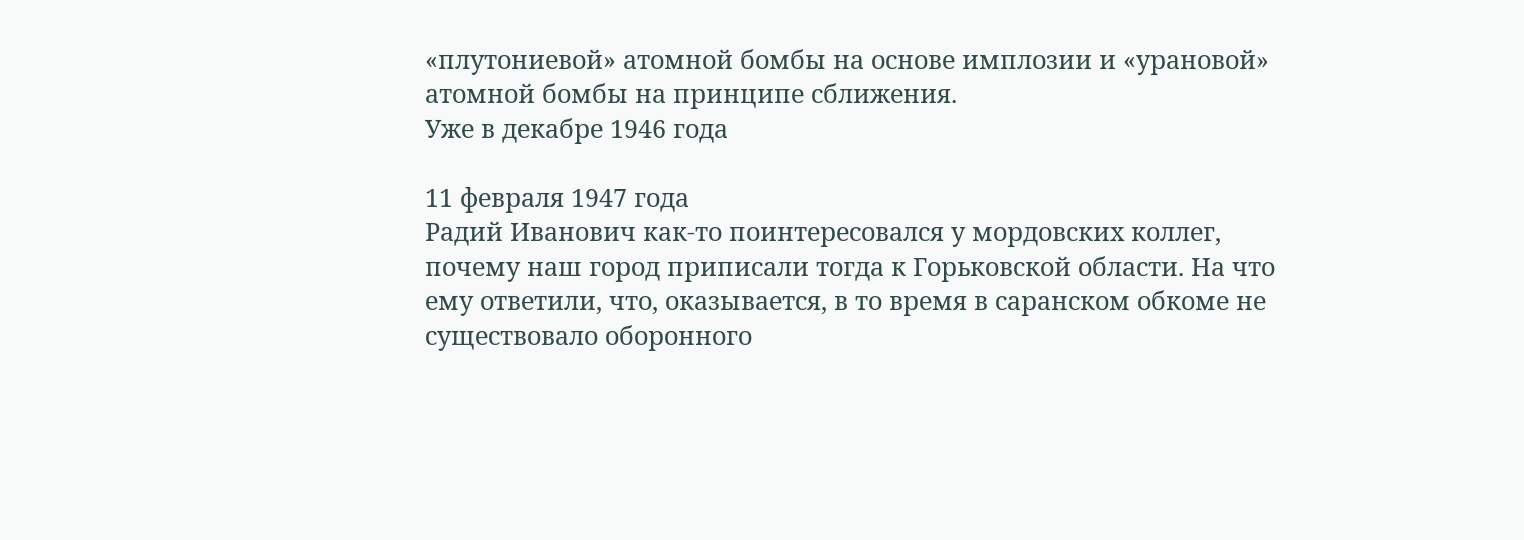«плутониевой» атомной бомбы на основе имплозии и «урановой» атомной бомбы на принципе сближения.
Уже в декабре 1946 года

11 февраля 1947 года
Радий Иванович как-то поинтересовался у мордовских коллег, почему наш город приписали тогда к Горьковской области. На что ему ответили, что, оказывается, в то время в саранском обкоме не существовало оборонного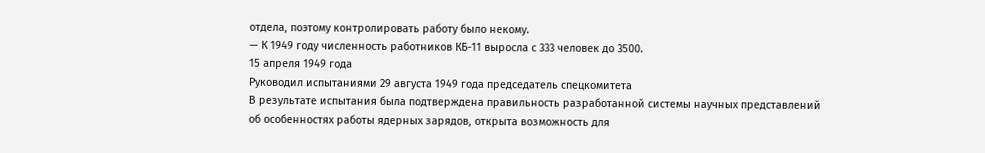отдела, поэтому контролировать работу было некому.
— К 1949 году численность работников КБ-11 выросла с 333 человек до 3500.
15 апреля 1949 года
Руководил испытаниями 29 августа 1949 года председатель спецкомитета
В результате испытания была подтверждена правильность разработанной системы научных представлений об особенностях работы ядерных зарядов, открыта возможность для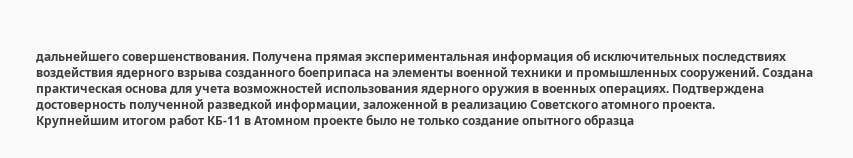дальнейшего совершенствования. Получена прямая экспериментальная информация об исключительных последствиях воздействия ядерного взрыва созданного боеприпаса на элементы военной техники и промышленных сооружений. Создана практическая основа для учета возможностей использования ядерного оружия в военных операциях. Подтверждена достоверность полученной разведкой информации, заложенной в реализацию Cоветского атомного проекта.
Крупнейшим итогом работ КБ-11 в Атомном проекте было не только создание опытного образца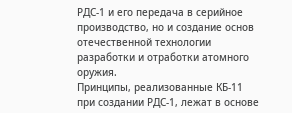РДС-1 и его передача в серийное производство, но и создание основ отечественной технологии разработки и отработки атомного оружия.
Принципы, реализованные КБ-11 при создании РДС-1, лежат в основе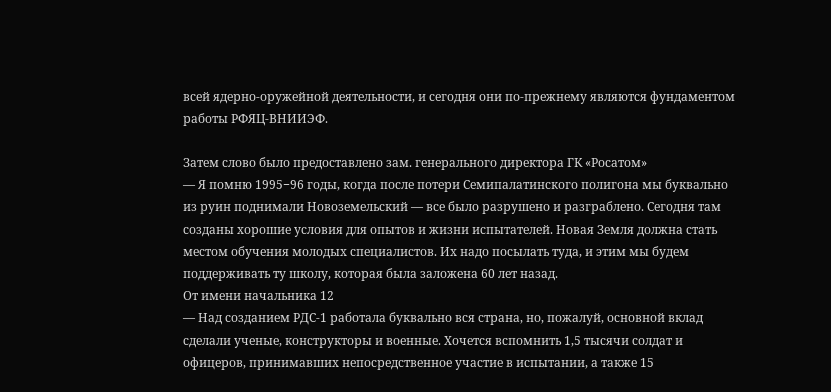всей ядерно-оружейной деятельности, и сегодня они по-прежнему являются фундаментом работы РФЯЦ-ВНИИЭФ.

Затем слово было предоставлено зам. генерального директора ГК «Росатом»
— Я помню 1995−96 годы, когда после потери Семипалатинского полигона мы буквально из руин поднимали Новоземельский — все было разрушено и разграблено. Сегодня там созданы хорошие условия для опытов и жизни испытателей. Новая Земля должна стать местом обучения молодых специалистов. Их надо посылать туда, и этим мы будем поддерживать ту школу, которая была заложена 60 лет назад.
От имени начальника 12
— Над созданием РДС-1 работала буквально вся страна, но, пожалуй, основной вклад сделали ученые, конструкторы и военные. Хочется вспомнить 1,5 тысячи солдат и офицеров, принимавших непосредственное участие в испытании, а также 15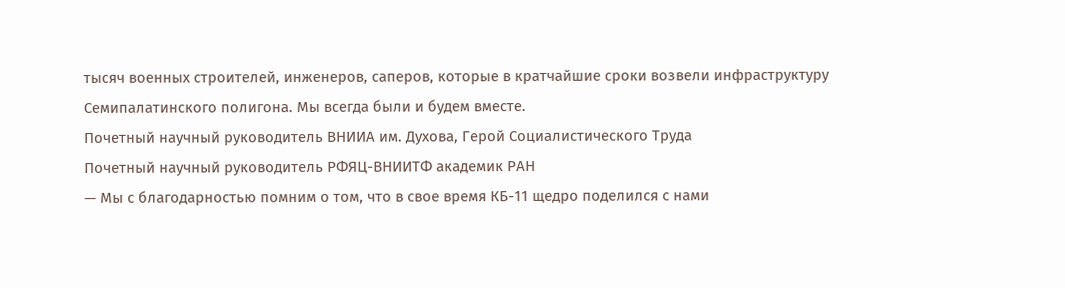тысяч военных строителей, инженеров, саперов, которые в кратчайшие сроки возвели инфраструктуру Семипалатинского полигона. Мы всегда были и будем вместе.
Почетный научный руководитель ВНИИА им. Духова, Герой Социалистического Труда
Почетный научный руководитель РФЯЦ-ВНИИТФ академик РАН
— Мы с благодарностью помним о том, что в свое время КБ-11 щедро поделился с нами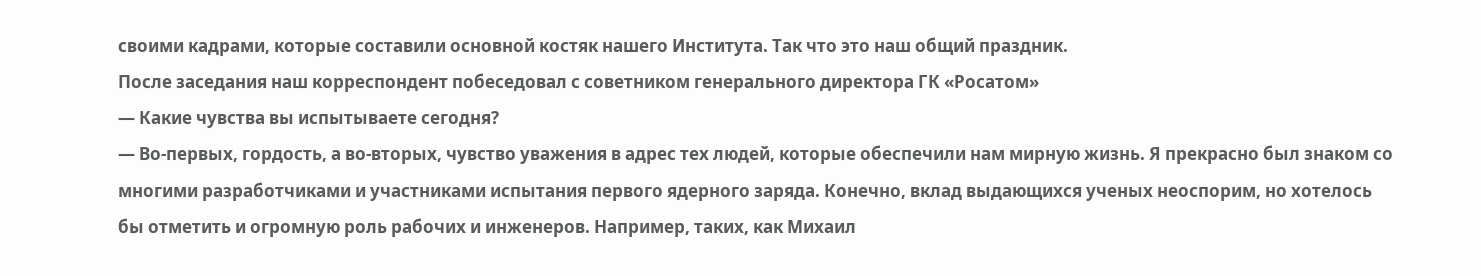своими кадрами, которые составили основной костяк нашего Института. Так что это наш общий праздник.
После заседания наш корреспондент побеседовал с советником генерального директора ГК «Росатом»
— Какие чувства вы испытываете сегодня?
— Во-первых, гордость, а во-вторых, чувство уважения в адрес тех людей, которые обеспечили нам мирную жизнь. Я прекрасно был знаком со многими разработчиками и участниками испытания первого ядерного заряда. Конечно, вклад выдающихся ученых неоспорим, но хотелось бы отметить и огромную роль рабочих и инженеров. Например, таких, как Михаил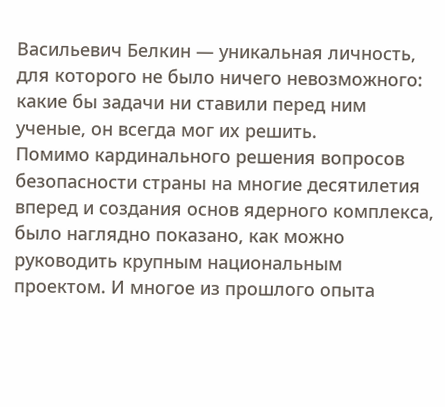Васильевич Белкин — уникальная личность, для которого не было ничего невозможного: какие бы задачи ни ставили перед ним ученые, он всегда мог их решить.
Помимо кардинального решения вопросов безопасности страны на многие десятилетия вперед и создания основ ядерного комплекса, было наглядно показано, как можно руководить крупным национальным проектом. И многое из прошлого опыта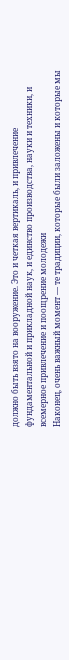должно быть взято на вооружение. Это и четкая вертикаль, и привлечение фундаментальной и прикладной наук, и единство производства, науки и техники, и всемерное привлечение и поощрение молодежи
Наконец, очень важный момент — те традиции, которые были заложены и которые мы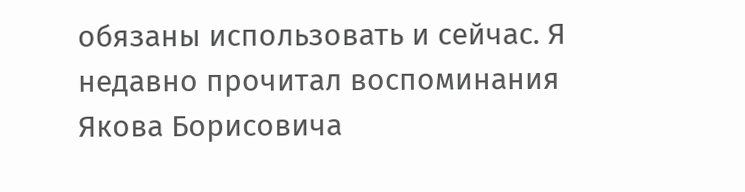обязаны использовать и сейчас. Я недавно прочитал воспоминания Якова Борисовича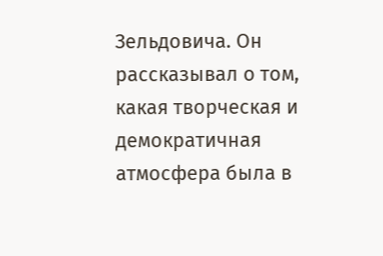Зельдовича. Он рассказывал о том, какая творческая и демократичная атмосфера была в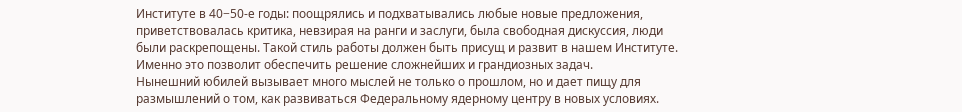Институте в 40−50-е годы: поощрялись и подхватывались любые новые предложения, приветствовалась критика, невзирая на ранги и заслуги, была свободная дискуссия, люди были раскрепощены. Такой стиль работы должен быть присущ и развит в нашем Институте. Именно это позволит обеспечить решение сложнейших и грандиозных задач.
Нынешний юбилей вызывает много мыслей не только о прошлом, но и дает пищу для размышлений о том, как развиваться Федеральному ядерному центру в новых условиях.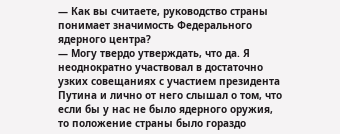— Как вы считаете, руководство страны понимает значимость Федерального ядерного центра?
— Могу твердо утверждать, что да. Я неоднократно участвовал в достаточно узких совещаниях с участием президента Путина и лично от него слышал о том, что если бы у нас не было ядерного оружия, то положение страны было гораздо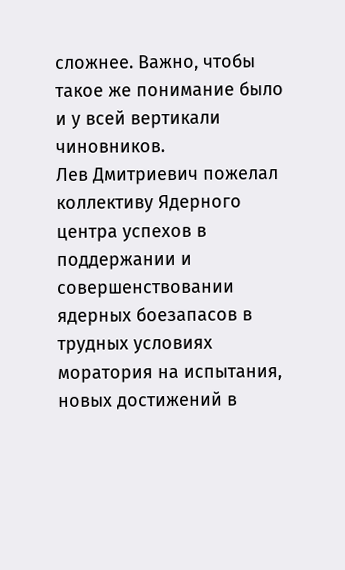сложнее. Важно, чтобы такое же понимание было и у всей вертикали чиновников.
Лев Дмитриевич пожелал коллективу Ядерного центра успехов в поддержании и совершенствовании ядерных боезапасов в трудных условиях моратория на испытания, новых достижений в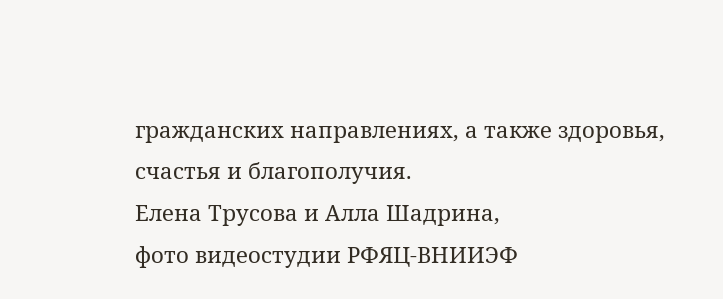гражданских направлениях, а также здоровья, счастья и благополучия.
Елена Трусова и Алла Шадрина,
фото видеостудии РФЯЦ-ВНИИЭФ